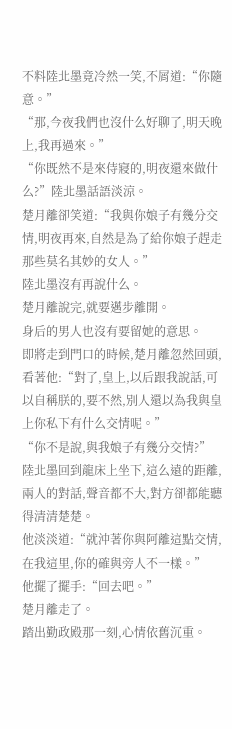不料陸北墨竟冷然一笑,不屑道:“你隨意。”
“那,今夜我們也沒什么好聊了,明天晚上,我再過來。”
“你既然不是來侍寢的,明夜還來做什么?”陸北墨話語淡涼。
楚月離卻笑道:“我與你娘子有幾分交情,明夜再來,自然是為了給你娘子趕走那些莫名其妙的女人。”
陸北墨沒有再說什么。
楚月離說完,就要邁步離開。
身后的男人也沒有要留她的意思。
即將走到門口的時候,楚月離忽然回頭,看著他:“對了,皇上,以后跟我說話,可以自稱朕的,要不然,別人還以為我與皇上你私下有什么交情呢。”
“你不是說,與我娘子有幾分交情?”
陸北墨回到龍床上坐下,這么遠的距離,兩人的對話,聲音都不大,對方卻都能聽得清清楚楚。
他淡淡道:“就沖著你與阿離這點交情,在我這里,你的確與旁人不一樣。”
他擺了擺手:“回去吧。”
楚月離走了。
踏出勤政殿那一刻,心情依舊沉重。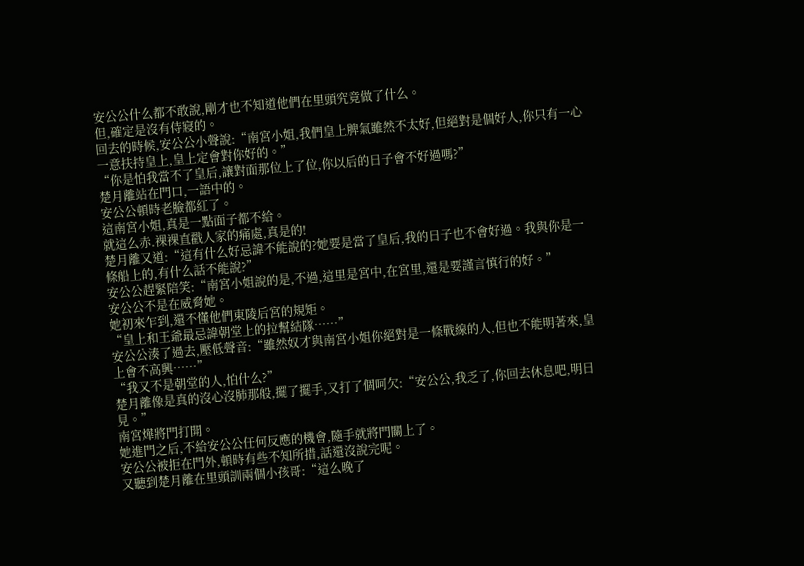安公公什么都不敢說,剛才也不知道他們在里頭究竟做了什么。
但,確定是沒有侍寢的。
回去的時候,安公公小聲說:“南宮小姐,我們皇上脾氣雖然不太好,但絕對是個好人,你只有一心一意扶持皇上,皇上定會對你好的。”
“你是怕我當不了皇后,讓對面那位上了位,你以后的日子會不好過嗎?”
楚月離站在門口,一語中的。
安公公頓時老臉都紅了。
這南宮小姐,真是一點面子都不給。
就這么赤.裸裸直戳人家的痛處,真是的!
楚月離又道:“這有什么好忌諱不能說的?她要是當了皇后,我的日子也不會好過。我與你是一條船上的,有什么話不能說?”
安公公趕緊陪笑:“南宮小姐說的是,不過,這里是宮中,在宮里,還是要謹言慎行的好。”
安公公不是在威脅她。
她初來乍到,還不懂他們東陵后宮的規矩。
“皇上和王爺最忌諱朝堂上的拉幫結隊……”
安公公湊了過去,壓低聲音:“雖然奴才與南宮小姐你絕對是一條戰線的人,但也不能明著來,皇上會不高興……”
“我又不是朝堂的人,怕什么?”
楚月離像是真的沒心沒肺那般,擺了擺手,又打了個呵欠:“安公公,我乏了,你回去休息吧,明日見。”
南宮燁將門打開。
她進門之后,不給安公公任何反應的機會,隨手就將門關上了。
安公公被拒在門外,頓時有些不知所措,話還沒說完呢。
又聽到楚月離在里頭訓兩個小孩哥:“這么晚了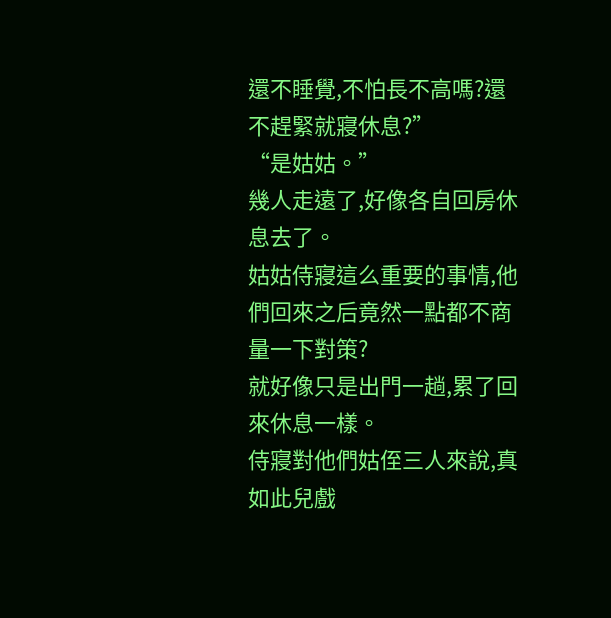還不睡覺,不怕長不高嗎?還不趕緊就寢休息?”
“是姑姑。”
幾人走遠了,好像各自回房休息去了。
姑姑侍寢這么重要的事情,他們回來之后竟然一點都不商量一下對策?
就好像只是出門一趟,累了回來休息一樣。
侍寢對他們姑侄三人來說,真如此兒戲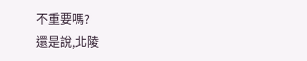不重要嗎?
還是說,北陵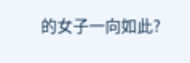的女子一向如此?